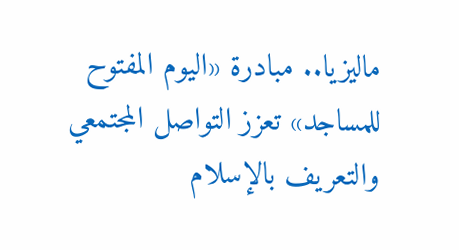ماليزيا.. مبادرة «اليوم المفتوح للمساجد» تعزز التواصل المجتمعي والتعريف بالإسلام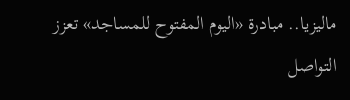ماليزيا.. مبادرة «اليوم المفتوح للمساجد» تعزز التواصل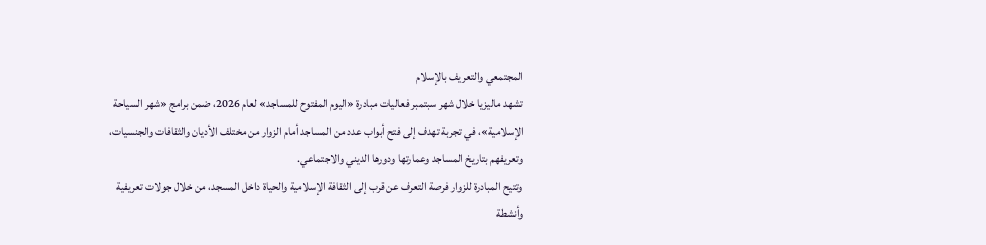المجتمعي والتعريف بالإسلام
تشهد ماليزيا خلال شهر سبتمبر فعاليات مبادرة «اليوم المفتوح للمساجد» لعام 2026، ضمن برامج «شهر السياحة الإسلامية»، في تجربة تهدف إلى فتح أبواب عدد من المساجد أمام الزوار من مختلف الأديان والثقافات والجنسيات، وتعريفهم بتاريخ المساجد وعمارتها ودورها الديني والاجتماعي.
وتتيح المبادرة للزوار فرصة التعرف عن قرب إلى الثقافة الإسلامية والحياة داخل المسجد، من خلال جولات تعريفية وأنشطة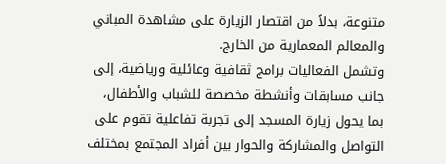متنوعة، بدلاً من اقتصار الزيارة على مشاهدة المباني والمعالم المعمارية من الخارج.
وتشمل الفعاليات برامج ثقافية وعائلية ورياضية، إلى جانب مسابقات وأنشطة مخصصة للشباب والأطفال، بما يحول زيارة المسجد إلى تجربة تفاعلية تقوم على التواصل والمشاركة والحوار بين أفراد المجتمع بمختلف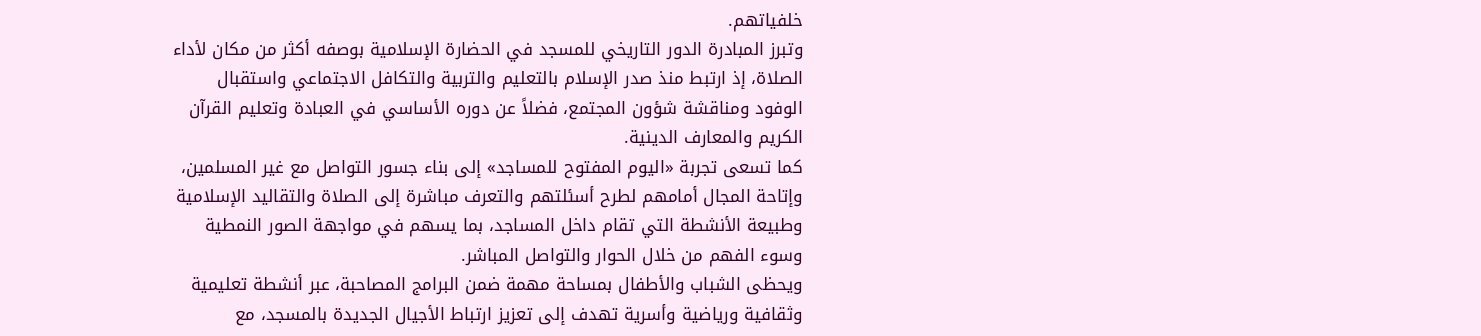خلفياتهم.
وتبرز المبادرة الدور التاريخي للمسجد في الحضارة الإسلامية بوصفه أكثر من مكان لأداء الصلاة، إذ ارتبط منذ صدر الإسلام بالتعليم والتربية والتكافل الاجتماعي واستقبال الوفود ومناقشة شؤون المجتمع، فضلاً عن دوره الأساسي في العبادة وتعليم القرآن الكريم والمعارف الدينية.
كما تسعى تجربة «اليوم المفتوح للمساجد» إلى بناء جسور التواصل مع غير المسلمين، وإتاحة المجال أمامهم لطرح أسئلتهم والتعرف مباشرة إلى الصلاة والتقاليد الإسلامية وطبيعة الأنشطة التي تقام داخل المساجد، بما يسهم في مواجهة الصور النمطية وسوء الفهم من خلال الحوار والتواصل المباشر.
ويحظى الشباب والأطفال بمساحة مهمة ضمن البرامج المصاحبة، عبر أنشطة تعليمية وثقافية ورياضية وأسرية تهدف إلى تعزيز ارتباط الأجيال الجديدة بالمسجد، مع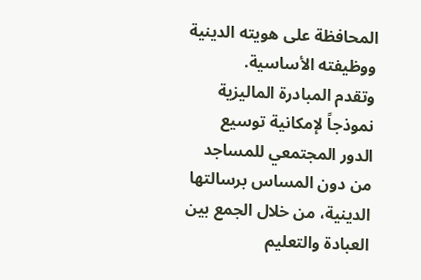المحافظة على هويته الدينية ووظيفته الأساسية.
وتقدم المبادرة الماليزية نموذجاً لإمكانية توسيع الدور المجتمعي للمساجد من دون المساس برسالتها الدينية، من خلال الجمع بين العبادة والتعليم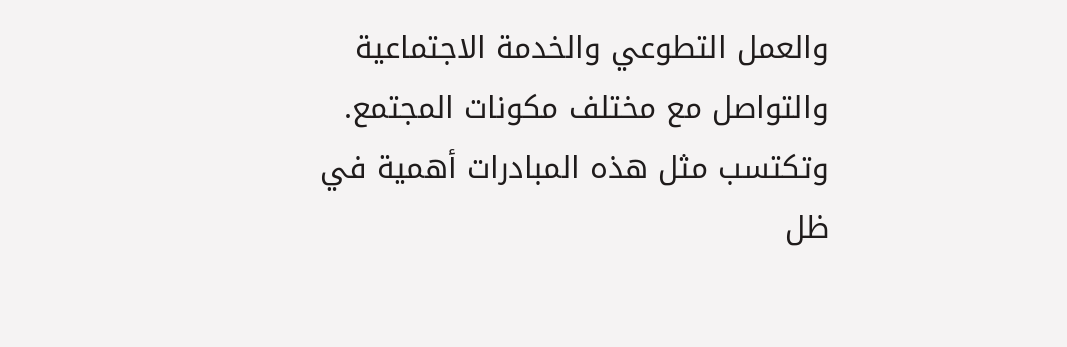والعمل التطوعي والخدمة الاجتماعية والتواصل مع مختلف مكونات المجتمع.
وتكتسب مثل هذه المبادرات أهمية في ظل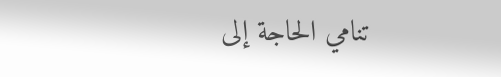تنامي الحاجة إلى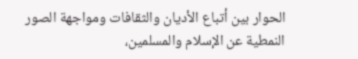الحوار بين أتباع الأديان والثقافات ومواجهة الصور النمطية عن الإسلام والمسلمين،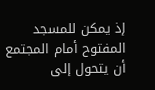إذ يمكن للمسجد المفتوح أمام المجتمع أن يتحول إلى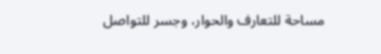مساحة للتعارف والحوار، وجسر للتواصل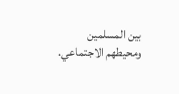بين المسلمين ومحيطهم الاجتماعي.